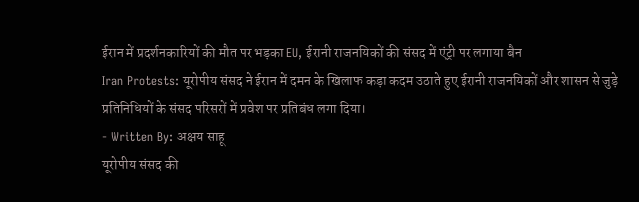ईरान में प्रदर्शनकारियों की मौत पर भड़का EU, ईरानी राजनयिकों की संसद में एंट्री पर लगाया बैन
Iran Protests: यूरोपीय संसद ने ईरान में दमन के खिलाफ कड़ा कदम उठाते हुए ईरानी राजनयिकों और शासन से जुड़े प्रतिनिधियों के संसद परिसरों में प्रवेश पर प्रतिबंध लगा दिया।
- Written By: अक्षय साहू
यूरोपीय संसद की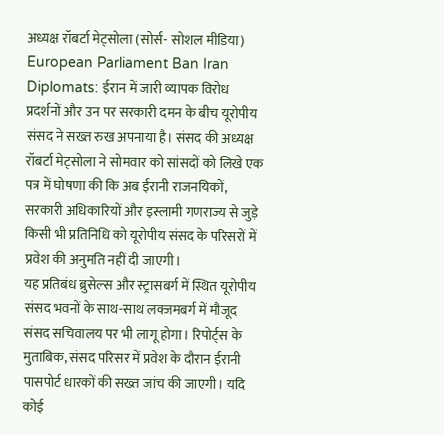अध्यक्ष रॉबर्टा मेट्सोला (सोर्स- सोशल मीडिया)
European Parliament Ban Iran Diplomats: ईरान में जारी व्यापक विरोध प्रदर्शनों और उन पर सरकारी दमन के बीच यूरोपीय संसद ने सख्त रुख अपनाया है। संसद की अध्यक्ष रॉबर्टा मेट्सोला ने सोमवार को सांसदों को लिखे एक पत्र में घोषणा की कि अब ईरानी राजनयिकों, सरकारी अधिकारियों और इस्लामी गणराज्य से जुड़े किसी भी प्रतिनिधि को यूरोपीय संसद के परिसरों में प्रवेश की अनुमति नहीं दी जाएगी।
यह प्रतिबंध ब्रुसेल्स और स्ट्रासबर्ग में स्थित यूरोपीय संसद भवनों के साथ-साथ लक्जमबर्ग में मौजूद संसद सचिवालय पर भी लागू होगा। रिपोर्ट्स के मुताबिक, संसद परिसर में प्रवेश के दौरान ईरानी पासपोर्ट धारकों की सख्त जांच की जाएगी। यदि कोई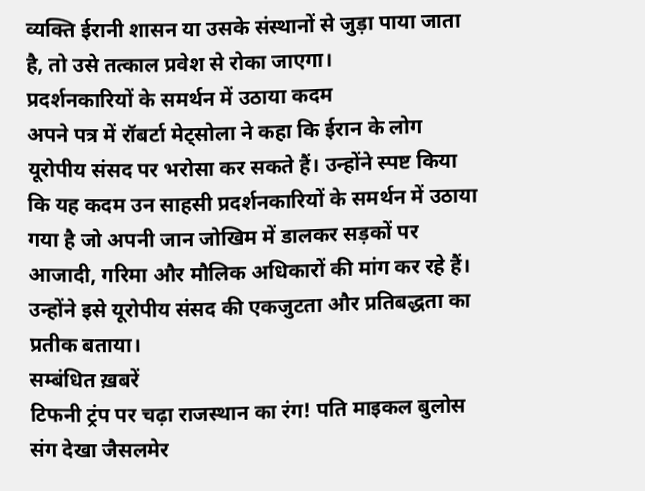व्यक्ति ईरानी शासन या उसके संस्थानों से जुड़ा पाया जाता है, तो उसे तत्काल प्रवेश से रोका जाएगा।
प्रदर्शनकारियों के समर्थन में उठाया कदम
अपने पत्र में रॉबर्टा मेट्सोला ने कहा कि ईरान के लोग यूरोपीय संसद पर भरोसा कर सकते हैं। उन्होंने स्पष्ट किया कि यह कदम उन साहसी प्रदर्शनकारियों के समर्थन में उठाया गया है जो अपनी जान जोखिम में डालकर सड़कों पर आजादी, गरिमा और मौलिक अधिकारों की मांग कर रहे हैं। उन्होंने इसे यूरोपीय संसद की एकजुटता और प्रतिबद्धता का प्रतीक बताया।
सम्बंधित ख़बरें
टिफनी ट्रंप पर चढ़ा राजस्थान का रंग! पति माइकल बुलोस संग देखा जैसलमेर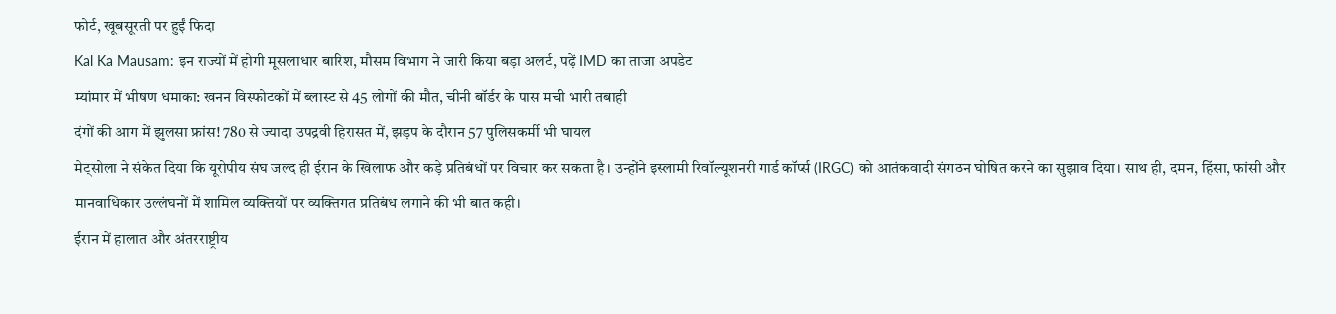फोर्ट, खूबसूरती पर हुईं फिदा
Kal Ka Mausam: इन राज्यों में होगी मूसलाधार बारिश, मौसम विभाग ने जारी किया बड़ा अलर्ट, पढ़ें IMD का ताजा अपडेट
म्यांमार में भीषण धमाका: खनन विस्फोटकों में ब्लास्ट से 45 लोगों की मौत, चीनी बॉर्डर के पास मची भारी तबाही
दंगों की आग में झुलसा फ्रांस! 780 से ज्यादा उपद्रवी हिरासत में, झड़प के दौरान 57 पुलिसकर्मी भी घायल
मेट्सोला ने संकेत दिया कि यूरोपीय संघ जल्द ही ईरान के खिलाफ और कड़े प्रतिबंधों पर विचार कर सकता है। उन्होंने इस्लामी रिवॉल्यूशनरी गार्ड कॉर्प्स (IRGC) को आतंकवादी संगठन घोषित करने का सुझाव दिया। साथ ही, दमन, हिंसा, फांसी और मानवाधिकार उल्लंघनों में शामिल व्यक्तियों पर व्यक्तिगत प्रतिबंध लगाने की भी बात कही।
ईरान में हालात और अंतरराष्ट्रीय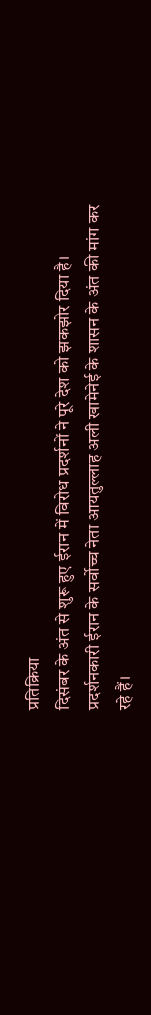प्रतिक्रिया
दिसंबर के अंत से शुरू हुए ईरान में विरोध प्रदर्शनों ने पूरे देश को झकझोर दिया है। प्रदर्शनकारी ईरान के सर्वोच्च नेता आयतुल्लाह अली खामेनेई के शासन के अंत की मांग कर रहे हैं।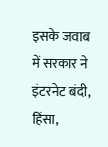इसके जवाब में सरकार ने इंटरनेट बंदी, हिंसा,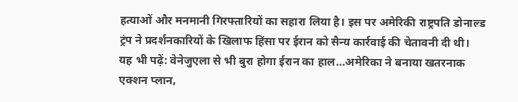हत्याओं और मनमानी गिरफ्तारियों का सहारा लिया है। इस पर अमेरिकी राष्ट्रपति डोनाल्ड ट्रंप ने प्रदर्शनकारियों के खिलाफ हिंसा पर ईरान को सैन्य कार्रवाई की चेतावनी दी थी।
यह भी पढ़ें: वेनेजुएला से भी बुरा होगा ईरान का हाल…अमेरिका ने बनाया खतरनाक एक्शन प्लान,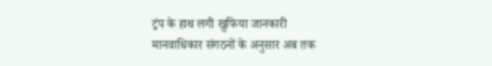ट्रंप के हाथ लगी खुफिया जानकारी
मानवाधिकार संगठनों के अनुसार अब तक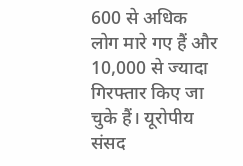600 से अधिक लोग मारे गए हैं और 10,000 से ज्यादा गिरफ्तार किए जा चुके हैं। यूरोपीय संसद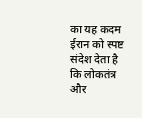का यह कदम ईरान को स्पष्ट संदेश देता है कि लोकतंत्र और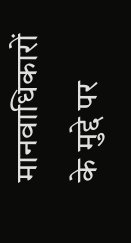मानवाधिकारों के मुद्दे पर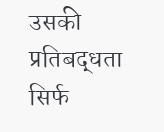उसकी प्रतिबद्धता सिर्फ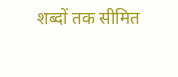शब्दों तक सीमित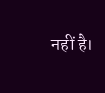नहीं है।